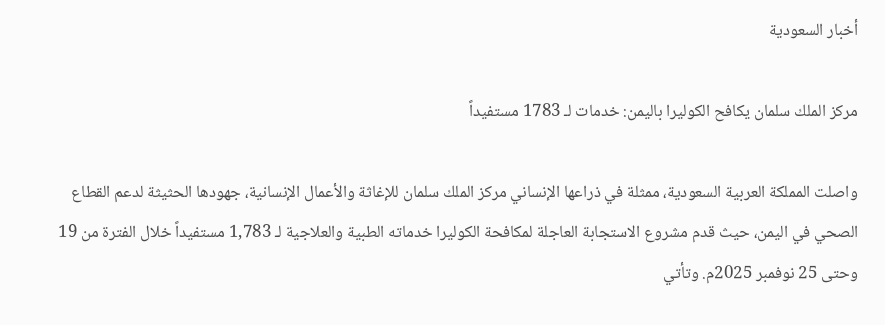أخبار السعودية

مركز الملك سلمان يكافح الكوليرا باليمن: خدمات لـ 1783 مستفيداً

واصلت المملكة العربية السعودية، ممثلة في ذراعها الإنساني مركز الملك سلمان للإغاثة والأعمال الإنسانية، جهودها الحثيثة لدعم القطاع الصحي في اليمن، حيث قدم مشروع الاستجابة العاجلة لمكافحة الكوليرا خدماته الطبية والعلاجية لـ 1,783 مستفيداً خلال الفترة من 19 وحتى 25 نوفمبر 2025م. وتأتي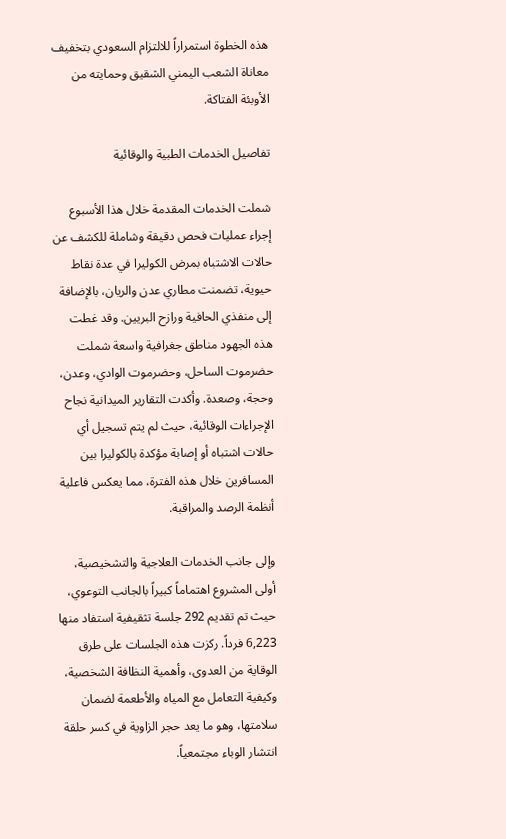هذه الخطوة استمراراً للالتزام السعودي بتخفيف معاناة الشعب اليمني الشقيق وحمايته من الأوبئة الفتاكة.

تفاصيل الخدمات الطبية والوقائية

شملت الخدمات المقدمة خلال هذا الأسبوع إجراء عمليات فحص دقيقة وشاملة للكشف عن حالات الاشتباه بمرض الكوليرا في عدة نقاط حيوية، تضمنت مطاري عدن والريان، بالإضافة إلى منفذي الحافية ورازح البريين. وقد غطت هذه الجهود مناطق جغرافية واسعة شملت حضرموت الساحل، وحضرموت الوادي، وعدن، وحجة، وصعدة. وأكدت التقارير الميدانية نجاح الإجراءات الوقائية، حيث لم يتم تسجيل أي حالات اشتباه أو إصابة مؤكدة بالكوليرا بين المسافرين خلال هذه الفترة، مما يعكس فاعلية أنظمة الرصد والمراقبة.

وإلى جانب الخدمات العلاجية والتشخيصية، أولى المشروع اهتماماً كبيراً بالجانب التوعوي، حيث تم تقديم 292 جلسة تثقيفية استفاد منها 6,223 فرداً. ركزت هذه الجلسات على طرق الوقاية من العدوى، وأهمية النظافة الشخصية، وكيفية التعامل مع المياه والأطعمة لضمان سلامتها، وهو ما يعد حجر الزاوية في كسر حلقة انتشار الوباء مجتمعياً.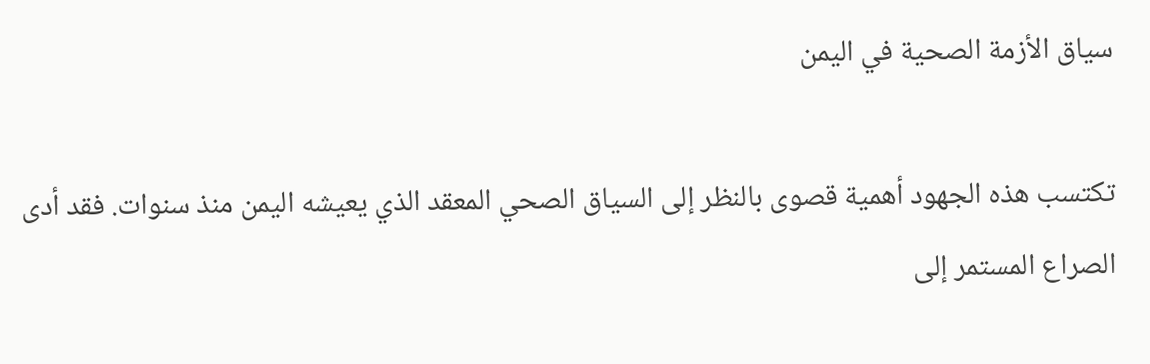سياق الأزمة الصحية في اليمن

تكتسب هذه الجهود أهمية قصوى بالنظر إلى السياق الصحي المعقد الذي يعيشه اليمن منذ سنوات. فقد أدى الصراع المستمر إلى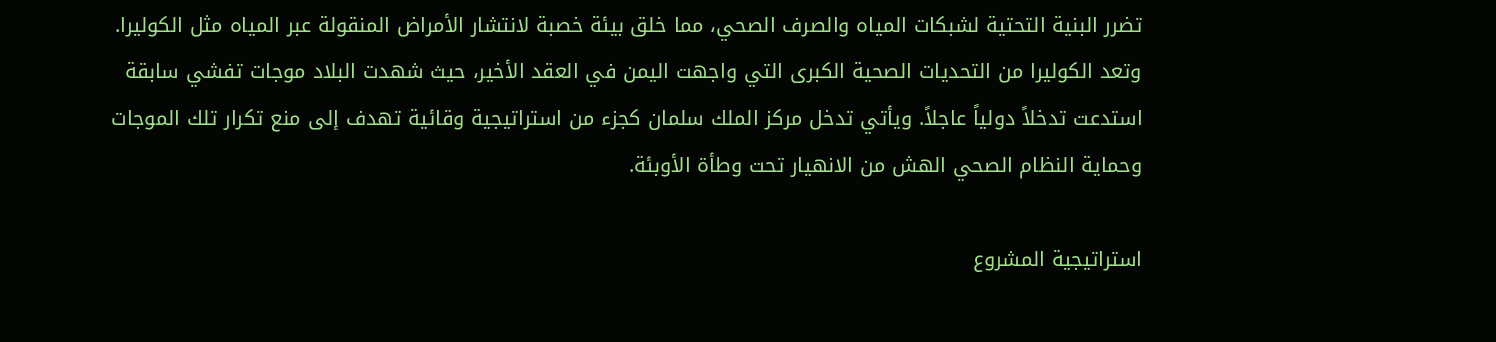تضرر البنية التحتية لشبكات المياه والصرف الصحي، مما خلق بيئة خصبة لانتشار الأمراض المنقولة عبر المياه مثل الكوليرا. وتعد الكوليرا من التحديات الصحية الكبرى التي واجهت اليمن في العقد الأخير، حيث شهدت البلاد موجات تفشي سابقة استدعت تدخلاً دولياً عاجلاً. ويأتي تدخل مركز الملك سلمان كجزء من استراتيجية وقائية تهدف إلى منع تكرار تلك الموجات وحماية النظام الصحي الهش من الانهيار تحت وطأة الأوبئة.

استراتيجية المشروع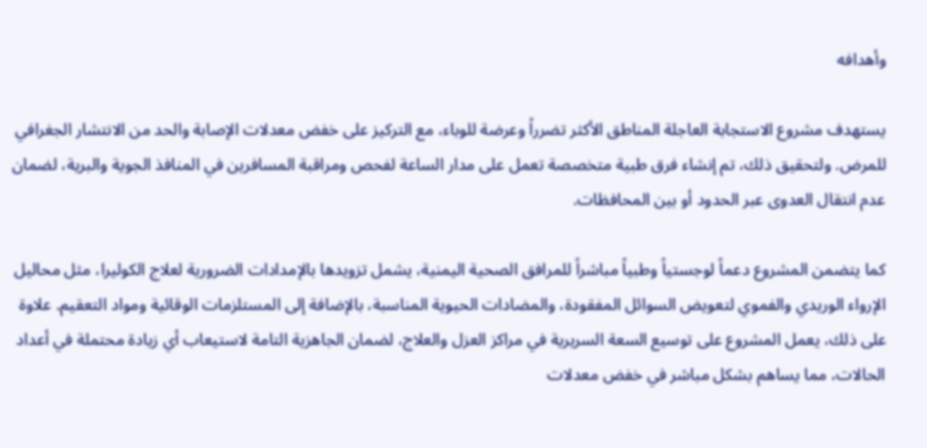وأهدافه

يستهدف مشروع الاستجابة العاجلة المناطق الأكثر تضرراً وعرضة للوباء، مع التركيز على خفض معدلات الإصابة والحد من الانتشار الجغرافي للمرض. ولتحقيق ذلك، تم إنشاء فرق طبية متخصصة تعمل على مدار الساعة لفحص ومراقبة المسافرين في المنافذ الجوية والبرية، لضمان عدم انتقال العدوى عبر الحدود أو بين المحافظات.

كما يتضمن المشروع دعماً لوجستياً وطبياً مباشراً للمرافق الصحية اليمنية، يشمل تزويدها بالإمدادات الضرورية لعلاج الكوليرا، مثل محاليل الإرواء الوريدي والفموي لتعويض السوائل المفقودة، والمضادات الحيوية المناسبة، بالإضافة إلى المستلزمات الوقائية ومواد التعقيم. علاوة على ذلك، يعمل المشروع على توسيع السعة السريرية في مراكز العزل والعلاج، لضمان الجاهزية التامة لاستيعاب أي زيادة محتملة في أعداد الحالات، مما يساهم بشكل مباشر في خفض معدلات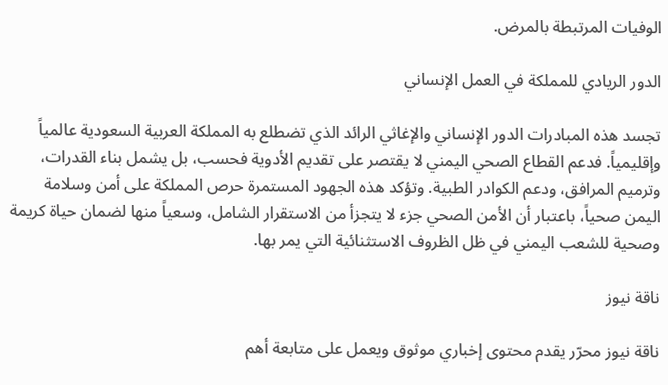الوفيات المرتبطة بالمرض.

الدور الريادي للمملكة في العمل الإنساني

تجسد هذه المبادرات الدور الإنساني والإغاثي الرائد الذي تضطلع به المملكة العربية السعودية عالمياً وإقليمياً. فدعم القطاع الصحي اليمني لا يقتصر على تقديم الأدوية فحسب، بل يشمل بناء القدرات، وترميم المرافق، ودعم الكوادر الطبية. وتؤكد هذه الجهود المستمرة حرص المملكة على أمن وسلامة اليمن صحياً، باعتبار أن الأمن الصحي جزء لا يتجزأ من الاستقرار الشامل، وسعياً منها لضمان حياة كريمة وصحية للشعب اليمني في ظل الظروف الاستثنائية التي يمر بها.

ناقة نيوز

ناقة نيوز محرّر يقدم محتوى إخباري موثوق ويعمل على متابعة أهم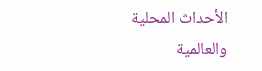الأحداث المحلية والعالمية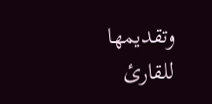وتقديمها للقارئ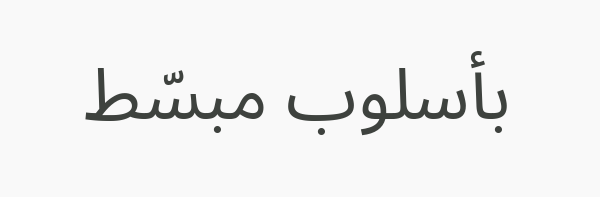بأسلوب مبسّط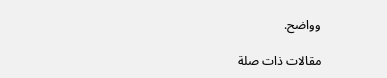وواضح.

مقالات ذات صلة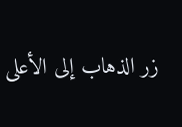زر الذهاب إلى الأعلى